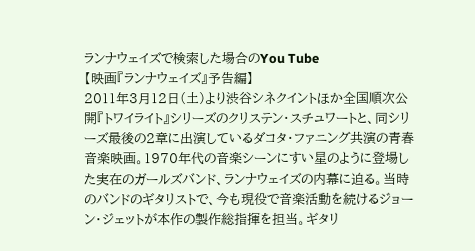ランナウェイズで検索した場合のYou Tube
【映画『ランナウェイズ』予告編】
2011年3月12日(土)より渋谷シネクイントほか全国順次公開『トワイライト』シリーズのクリステン・スチュワートと、同シリーズ最後の2章に出演しているダコタ・ファニング共演の青春音楽映画。1970年代の音楽シーンにすい星のように登場した実在のガールズバンド、ランナウェイズの内幕に迫る。当時のバンドのギタリストで、今も現役で音楽活動を続けるジョーン・ジェットが本作の製作総指揮を担当。ギタリ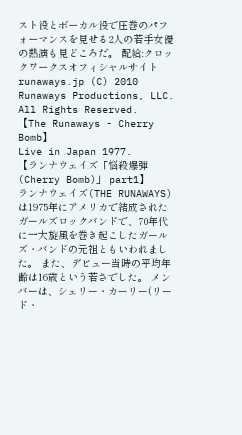スト役とボーカル役で圧巻のパフォーマンスを見せる2人の若手女優の熱演も見どころだ。 配給:クロックワークスオフィシャルサイトrunaways.jp (C) 2010 Runaways Productions, LLC. All Rights Reserved.
【The Runaways - Cherry Bomb】
Live in Japan 1977.
【ランナウェイズ「悩殺爆弾(Cherry Bomb)」 part1】
ランナウェイズ(THE RUNAWAYS)は1975年にアメリカで結成されたガールズロックバンドで、70年代に一大旋風を巻き起こしたガールズ・バンドの元祖ともいわれました。 また、デビュー当時の平均年齢は16歳という若さでした。 メンバーは、シェリー・カーリー(リード・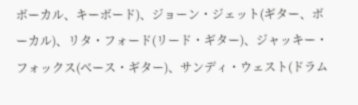ボーカル、キーボード)、ジョーン・ジェット(ギター、ボーカル)、リタ・フォード(リード・ギター)、ジャッキー・フォックス(ベース・ギター)、サンディ・ウェスト(ドラム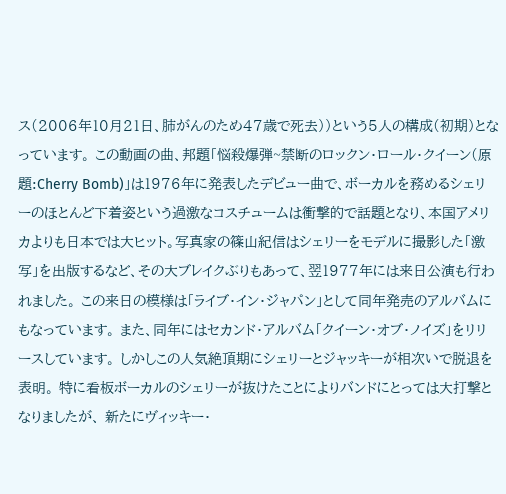ス(2006年10月21日、肺がんのため47歳で死去))という5人の構成(初期)となっています。 この動画の曲、邦題「悩殺爆弾~禁断のロックン・ロール・クイーン(原題:Cherry Bomb)」は1976年に発表したデビュー曲で、ボーカルを務めるシェリーのほとんど下着姿という過激なコスチュームは衝撃的で話題となり、本国アメリカよりも日本では大ヒット。写真家の篠山紀信はシェリーをモデルに撮影した「激写」を出版するなど、その大ブレイクぶりもあって、翌1977年には来日公演も行われました。 この来日の模様は「ライブ・イン・ジャパン」として同年発売のアルバムにもなっています。 また、同年にはセカンド・アルバム「クイーン・オブ・ノイズ」をリリースしています。 しかしこの人気絶頂期にシェリーとジャッキーが相次いで脱退を表明。 特に看板ボーカルのシェリーが抜けたことによりバンドにとっては大打撃となりましたが、 新たにヴィッキー・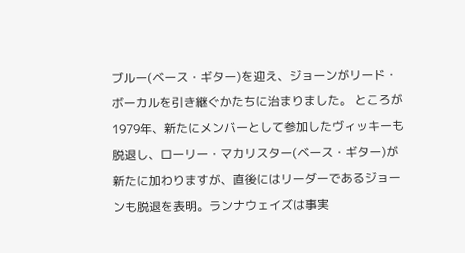ブルー(ベース・ギター)を迎え、ジョーンがリード・ボーカルを引き継ぐかたちに治まりました。 ところが1979年、新たにメンバーとして参加したヴィッキーも脱退し、ローリー・マカリスター(ベース・ギター)が新たに加わりますが、直後にはリーダーであるジョーンも脱退を表明。ランナウェイズは事実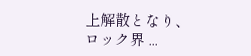上解散となり、ロック界 ...